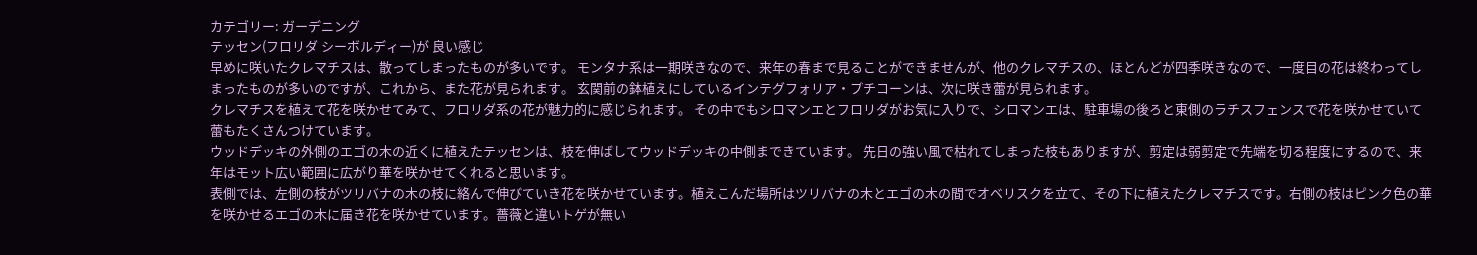カテゴリー: ガーデニング
テッセン(フロリダ シーボルディー)が 良い感じ
早めに咲いたクレマチスは、散ってしまったものが多いです。 モンタナ系は一期咲きなので、来年の春まで見ることができませんが、他のクレマチスの、ほとんどが四季咲きなので、一度目の花は終わってしまったものが多いのですが、これから、また花が見られます。 玄関前の鉢植えにしているインテグフォリア・プチコーンは、次に咲き蕾が見られます。
クレマチスを植えて花を咲かせてみて、フロリダ系の花が魅力的に感じられます。 その中でもシロマンエとフロリダがお気に入りで、シロマンエは、駐車場の後ろと東側のラチスフェンスで花を咲かせていて蕾もたくさんつけています。
ウッドデッキの外側のエゴの木の近くに植えたテッセンは、枝を伸ばしてウッドデッキの中側まできています。 先日の強い風で枯れてしまった枝もありますが、剪定は弱剪定で先端を切る程度にするので、来年はモット広い範囲に広がり華を咲かせてくれると思います。
表側では、左側の枝がツリバナの木の枝に絡んで伸びていき花を咲かせています。植えこんだ場所はツリバナの木とエゴの木の間でオベリスクを立て、その下に植えたクレマチスです。右側の枝はピンク色の華を咲かせるエゴの木に届き花を咲かせています。薔薇と違いトゲが無い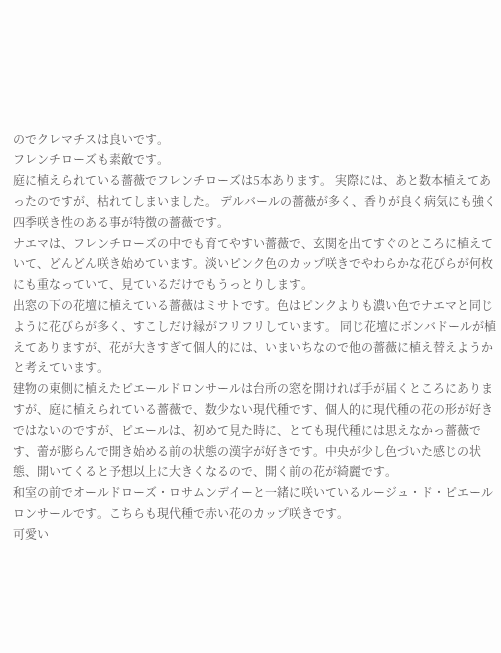のでクレマチスは良いです。
フレンチローズも素敵です。
庭に植えられている薔薇でフレンチローズは5本あります。 実際には、あと数本植えてあったのですが、枯れてしまいました。 デルバールの薔薇が多く、香りが良く病気にも強く四季咲き性のある事が特徴の薔薇です。
ナエマは、フレンチローズの中でも育てやすい薔薇で、玄関を出てすぐのところに植えていて、どんどん咲き始めています。淡いピンク色のカップ咲きでやわらかな花びらが何枚にも重なっていて、見ているだけでもうっとりします。
出窓の下の花壇に植えている薔薇はミサトです。色はピンクよりも濃い色でナエマと同じように花びらが多く、すこしだけ縁がフリフリしています。 同じ花壇にボンバドールが植えてありますが、花が大きすぎて個人的には、いまいちなので他の薔薇に植え替えようかと考えています。
建物の東側に植えたピエールドロンサールは台所の窓を開ければ手が届くところにありますが、庭に植えられている薔薇で、数少ない現代種です、個人的に現代種の花の形が好きではないのですが、ピエールは、初めて見た時に、とても現代種には思えなかっ薔薇です、蕾が膨らんで開き始める前の状態の漢字が好きです。中央が少し色づいた感じの状態、開いてくると予想以上に大きくなるので、開く前の花が綺麗です。
和室の前でオールドローズ・ロサムンデイーと一緒に咲いているルージュ・ド・ピエールロンサールです。こちらも現代種で赤い花のカップ咲きです。
可愛い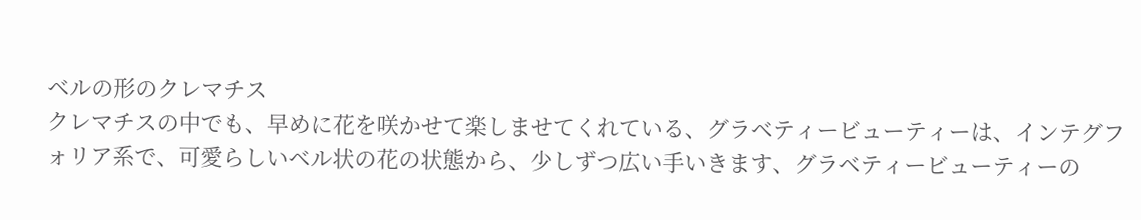ベルの形のクレマチス
クレマチスの中でも、早めに花を咲かせて楽しませてくれている、グラベティービューティーは、インテグフォリア系で、可愛らしいベル状の花の状態から、少しずつ広い手いきます、グラベティービューティーの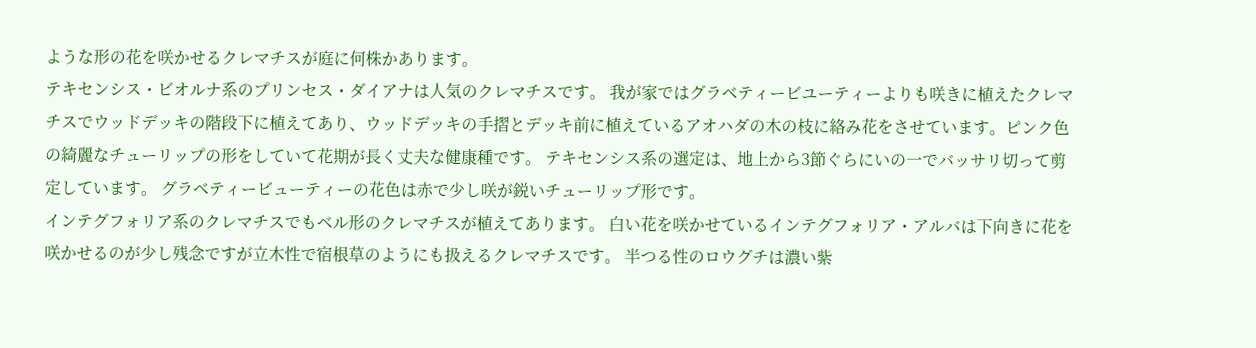ような形の花を咲かせるクレマチスが庭に何株かあります。
テキセンシス・ビオルナ系のプリンセス・ダイアナは人気のクレマチスです。 我が家ではグラベティービユーティーよりも咲きに植えたクレマチスでウッドデッキの階段下に植えてあり、ウッドデッキの手摺とデッキ前に植えているアオハダの木の枝に絡み花をさせています。ピンク色の綺麗なチューリップの形をしていて花期が長く丈夫な健康種です。 テキセンシス系の選定は、地上から3節ぐらにいの一でバッサリ切って剪定しています。 グラベティービューティーの花色は赤で少し咲が鋭いチューリップ形です。
インテグフォリア系のクレマチスでもベル形のクレマチスが植えてあります。 白い花を咲かせているインテグフォリア・アルバは下向きに花を咲かせるのが少し残念ですが立木性で宿根草のようにも扱えるクレマチスです。 半つる性のロウグチは濃い紫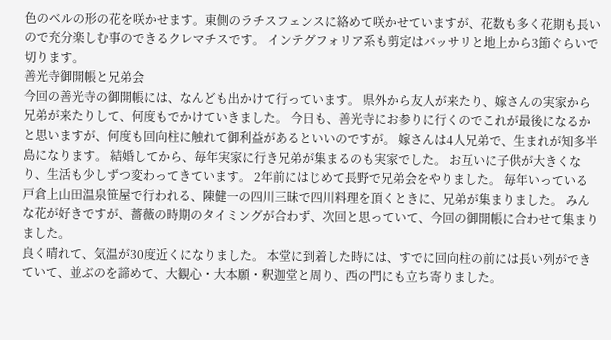色のベルの形の花を咲かせます。東側のラチスフェンスに絡めて咲かせていますが、花数も多く花期も長いので充分楽しむ事のできるクレマチスです。 インテグフォリア系も剪定はバッサリと地上から3節ぐらいで切ります。
善光寺御開帳と兄弟会
今回の善光寺の御開帳には、なんども出かけて行っています。 県外から友人が来たり、嫁さんの実家から兄弟が来たりして、何度もでかけていきました。 今日も、善光寺にお参りに行くのでこれが最後になるかと思いますが、何度も回向柱に触れて御利益があるといいのですが。 嫁さんは4人兄弟で、生まれが知多半島になります。 結婚してから、毎年実家に行き兄弟が集まるのも実家でした。 お互いに子供が大きくなり、生活も少しずつ変わってきています。 2年前にはじめて長野で兄弟会をやりました。 毎年いっている戸倉上山田温泉笹屋で行われる、陳健一の四川三昧で四川料理を頂くときに、兄弟が集まりました。 みんな花が好きですが、薔薇の時期のタイミングが合わず、次回と思っていて、今回の御開帳に合わせて集まりました。
良く晴れて、気温が30度近くになりました。 本堂に到着した時には、すでに回向柱の前には長い列ができていて、並ぶのを諦めて、大観心・大本願・釈迦堂と周り、西の門にも立ち寄りました。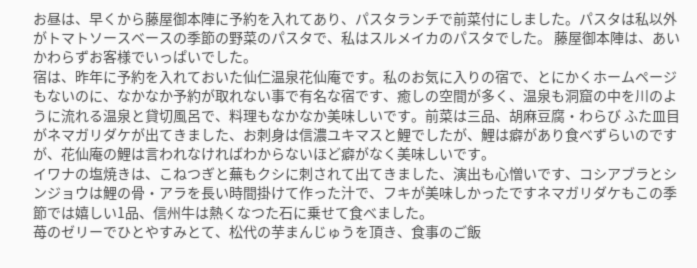お昼は、早くから藤屋御本陣に予約を入れてあり、パスタランチで前菜付にしました。パスタは私以外がトマトソースベースの季節の野菜のパスタで、私はスルメイカのパスタでした。 藤屋御本陣は、あいかわらずお客様でいっぱいでした。
宿は、昨年に予約を入れておいた仙仁温泉花仙庵です。私のお気に入りの宿で、とにかくホームページもないのに、なかなか予約が取れない事で有名な宿です、癒しの空間が多く、温泉も洞窟の中を川のように流れる温泉と貸切風呂で、料理もなかなか美味しいです。前菜は三品、胡麻豆腐・わらび ふた皿目がネマガリダケが出てきました、お刺身は信濃ユキマスと鯉でしたが、鯉は癖があり食べずらいのですが、花仙庵の鯉は言われなければわからないほど癖がなく美味しいです。
イワナの塩焼きは、こねつぎと蕪もクシに刺されて出てきました、演出も心憎いです、コシアブラとシンジョウは鯉の骨・アラを長い時間掛けて作った汁で、フキが美味しかったですネマガリダケもこの季節では嬉しい1品、信州牛は熱くなつた石に乗せて食べました。
苺のゼリーでひとやすみとて、松代の芋まんじゅうを頂き、食事のご飯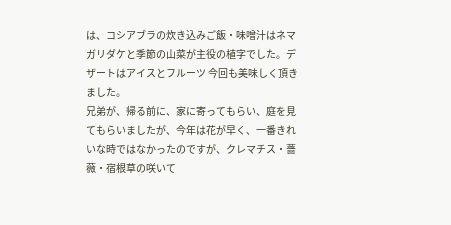は、コシアブラの炊き込みご飯・味噌汁はネマガリダケと季節の山菜が主役の植字でした。デザートはアイスとフルーツ 今回も美味しく頂きました。
兄弟が、帰る前に、家に寄ってもらい、庭を見てもらいましたが、今年は花が早く、一番きれいな時ではなかったのですが、クレマチス・薔薇・宿根草の咲いて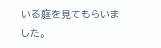いる庭を見てもらいました。